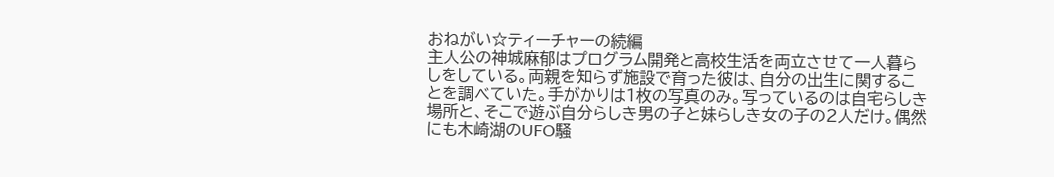おねがい☆ティーチャーの続編
主人公の神城麻郁はプログラム開発と高校生活を両立させて一人暮らしをしている。両親を知らず施設で育った彼は、自分の出生に関することを調べていた。手がかりは1枚の写真のみ。写っているのは自宅らしき場所と、そこで遊ぶ自分らしき男の子と妹らしき女の子の2人だけ。偶然にも木崎湖のUFO騒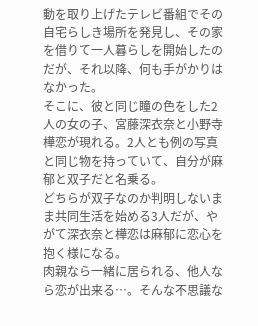動を取り上げたテレビ番組でその自宅らしき場所を発見し、その家を借りて一人暮らしを開始したのだが、それ以降、何も手がかりはなかった。
そこに、彼と同じ瞳の色をした2人の女の子、宮藤深衣奈と小野寺樺恋が現れる。2人とも例の写真と同じ物を持っていて、自分が麻郁と双子だと名乗る。
どちらが双子なのか判明しないまま共同生活を始める3人だが、やがて深衣奈と樺恋は麻郁に恋心を抱く様になる。
肉親なら一緒に居られる、他人なら恋が出来る…。そんな不思議な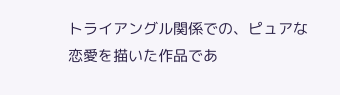トライアングル関係での、ピュアな恋愛を描いた作品であ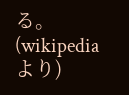る。
(wikipediaより)